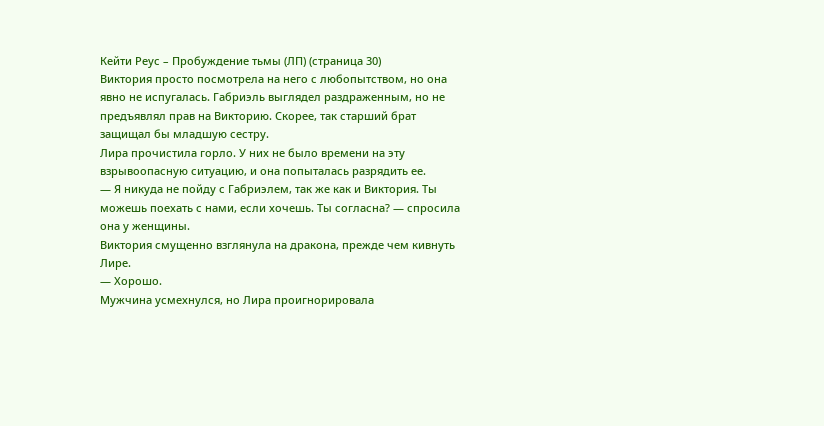Кейти Реус – Пробуждение тьмы (ЛП) (страница 30)
Виктория просто посмотрела на него с любопытством, но она явно не испугалась. Габриэль выглядел раздраженным, но не предъявлял прав на Викторию. Скорее, так старший брат защищал бы младшую сестру.
Лира прочистила горло. У них не было времени на эту взрывоопасную ситуацию, и она попыталась разрядить ее.
— Я никуда не пойду с Габриэлем, так же как и Виктория. Ты можешь поехать с нами, если хочешь. Ты согласна? — спросила она у женщины.
Виктория смущенно взглянула на дракона, прежде чем кивнуть Лире.
— Хорошо.
Мужчина усмехнулся, но Лира проигнорировала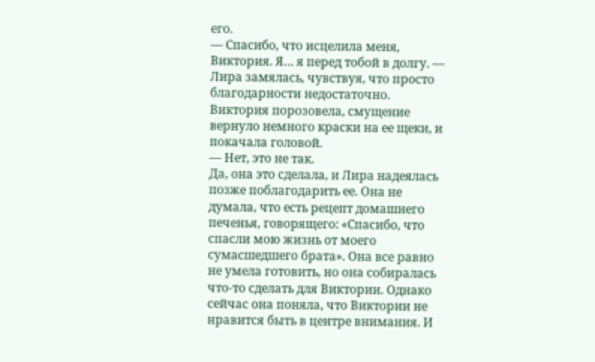его.
— Спасибо, что исцелила меня, Виктория. Я… я перед тобой в долгу. — Лира замялась, чувствуя, что просто благодарности недостаточно.
Виктория порозовела, смущение вернуло немного краски на ее щеки, и покачала головой.
— Нет, это не так.
Да, она это сделала, и Лира надеялась позже поблагодарить ее. Она не думала, что есть рецепт домашнего печенья, говорящего: «Спасибо, что спасли мою жизнь от моего сумасшедшего брата». Она все равно не умела готовить, но она собиралась что-то сделать для Виктории. Однако сейчас она поняла, что Виктории не нравится быть в центре внимания. И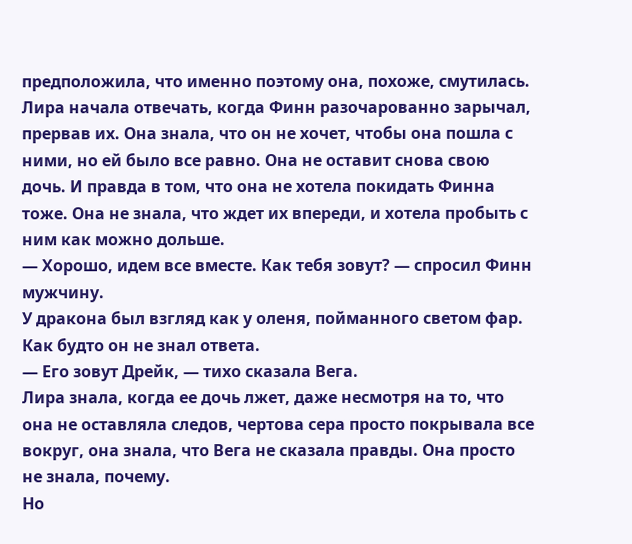предположила, что именно поэтому она, похоже, смутилась.
Лира начала отвечать, когда Финн разочарованно зарычал, прервав их. Она знала, что он не хочет, чтобы она пошла с ними, но ей было все равно. Она не оставит снова свою дочь. И правда в том, что она не хотела покидать Финна тоже. Она не знала, что ждет их впереди, и хотела пробыть с ним как можно дольше.
— Хорошо, идем все вместе. Как тебя зовут? — спросил Финн мужчину.
У дракона был взгляд как у оленя, пойманного светом фар. Как будто он не знал ответа.
— Его зовут Дрейк, — тихо сказала Вега.
Лира знала, когда ее дочь лжет, даже несмотря на то, что она не оставляла следов, чертова сера просто покрывала все вокруг, она знала, что Вега не сказала правды. Она просто не знала, почему.
Но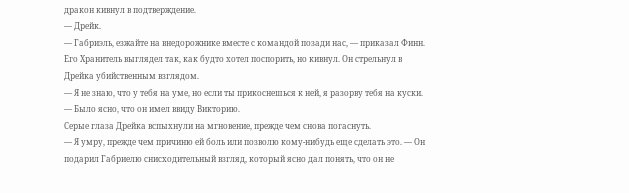дракон кивнул в подтверждение.
— Дрейк.
— Габриэль, езжайте на внедорожнике вместе с командой позади нас, — приказал Финн.
Его Хранитель выглядел так, как будто хотел поспорить, но кивнул. Он стрельнул в Дрейка убийственным взглядом.
— Я не знаю, что у тебя на уме, но если ты прикоснешься к ней, я разорву тебя на куски. — Было ясно, что он имел ввиду Викторию.
Серые глаза Дрейка вспыхнули на мгновение, прежде чем снова погаснуть.
— Я умру, прежде чем причиню ей боль или позволю кому-нибудь еще сделать это. — Он подарил Габриелю снисходительный взгляд, который ясно дал понять, что он не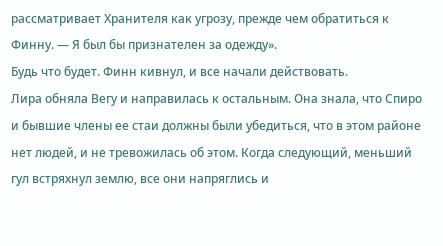рассматривает Хранителя как угрозу, прежде чем обратиться к Финну. — Я был бы признателен за одежду».
Будь что будет. Финн кивнул, и все начали действовать.
Лира обняла Вегу и направилась к остальным. Она знала, что Спиро и бывшие члены ее стаи должны были убедиться, что в этом районе нет людей, и не тревожилась об этом. Когда следующий, меньший гул встряхнул землю, все они напряглись и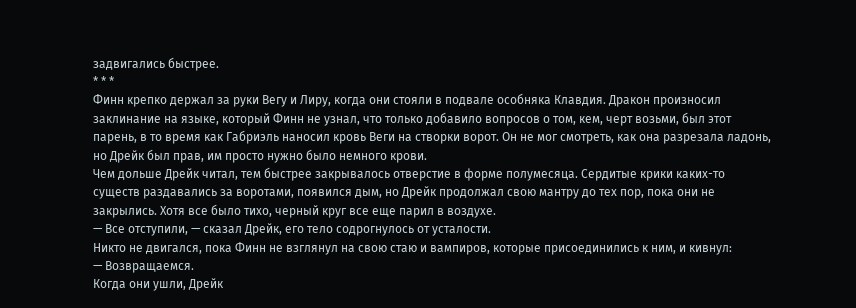задвигались быстрее.
* * *
Финн крепко держал за руки Вегу и Лиру, когда они стояли в подвале особняка Клавдия. Дракон произносил заклинание на языке, который Финн не узнал, что только добавило вопросов о том, кем, черт возьми, был этот парень, в то время как Габриэль наносил кровь Веги на створки ворот. Он не мог смотреть, как она разрезала ладонь, но Дрейк был прав, им просто нужно было немного крови.
Чем дольше Дрейк читал, тем быстрее закрывалось отверстие в форме полумесяца. Сердитые крики каких-то существ раздавались за воротами, появился дым, но Дрейк продолжал свою мантру до тех пор, пока они не закрылись. Хотя все было тихо, черный круг все еще парил в воздухе.
— Все отступили, — сказал Дрейк, его тело содрогнулось от усталости.
Никто не двигался, пока Финн не взглянул на свою стаю и вампиров, которые присоединились к ним, и кивнул:
— Возвращаемся.
Когда они ушли, Дрейк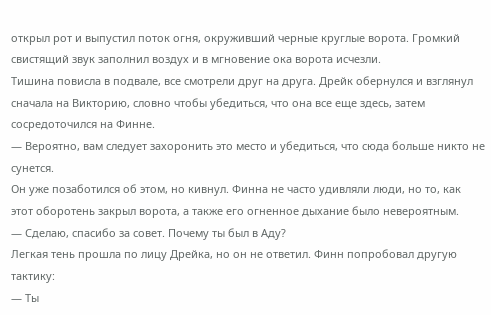открыл рот и выпустил поток огня, окруживший черные круглые ворота. Громкий свистящий звук заполнил воздух и в мгновение ока ворота исчезли.
Тишина повисла в подвале, все смотрели друг на друга. Дрейк обернулся и взглянул сначала на Викторию, словно чтобы убедиться, что она все еще здесь, затем сосредоточился на Финне.
— Вероятно, вам следует захоронить это место и убедиться, что сюда больше никто не сунется.
Он уже позаботился об этом, но кивнул. Финна не часто удивляли люди, но то, как этот оборотень закрыл ворота, а также его огненное дыхание было невероятным.
— Сделаю, спасибо за совет. Почему ты был в Аду?
Легкая тень прошла по лицу Дрейка, но он не ответил. Финн попробовал другую тактику:
— Ты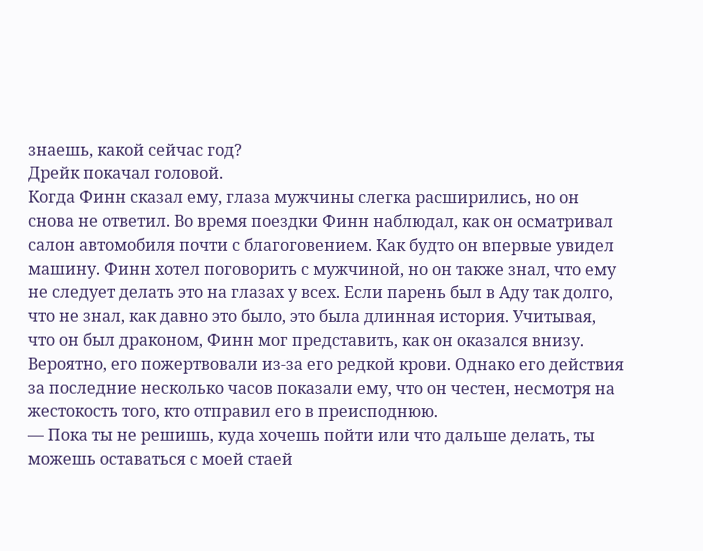знаешь, какой сейчас год?
Дрейк покачал головой.
Когда Финн сказал ему, глаза мужчины слегка расширились, но он снова не ответил. Во время поездки Финн наблюдал, как он осматривал салон автомобиля почти с благоговением. Как будто он впервые увидел машину. Финн хотел поговорить с мужчиной, но он также знал, что ему не следует делать это на глазах у всех. Если парень был в Аду так долго, что не знал, как давно это было, это была длинная история. Учитывая, что он был драконом, Финн мог представить, как он оказался внизу. Вероятно, его пожертвовали из-за его редкой крови. Однако его действия за последние несколько часов показали ему, что он честен, несмотря на жестокость того, кто отправил его в преисподнюю.
— Пока ты не решишь, куда хочешь пойти или что дальше делать, ты можешь оставаться с моей стаей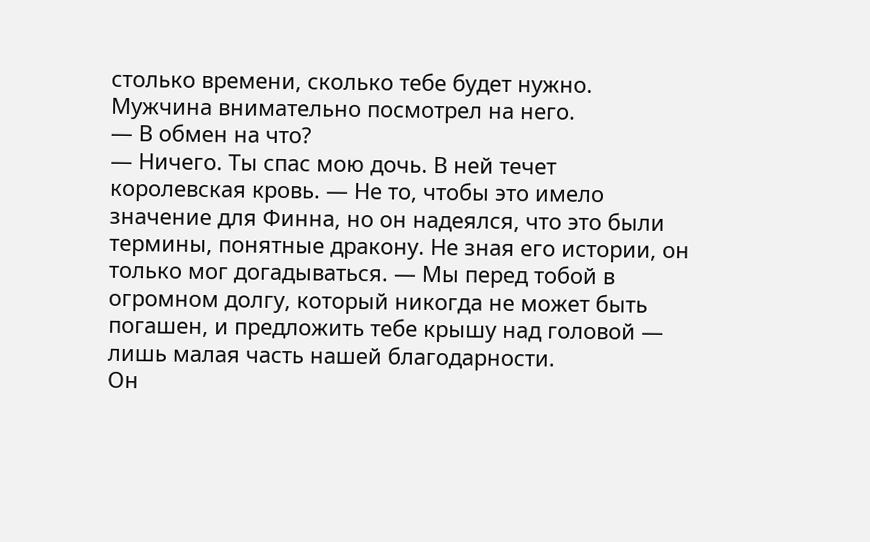столько времени, сколько тебе будет нужно.
Мужчина внимательно посмотрел на него.
— В обмен на что?
— Ничего. Ты спас мою дочь. В ней течет королевская кровь. — Не то, чтобы это имело значение для Финна, но он надеялся, что это были термины, понятные дракону. Не зная его истории, он только мог догадываться. — Мы перед тобой в огромном долгу, который никогда не может быть погашен, и предложить тебе крышу над головой — лишь малая часть нашей благодарности.
Он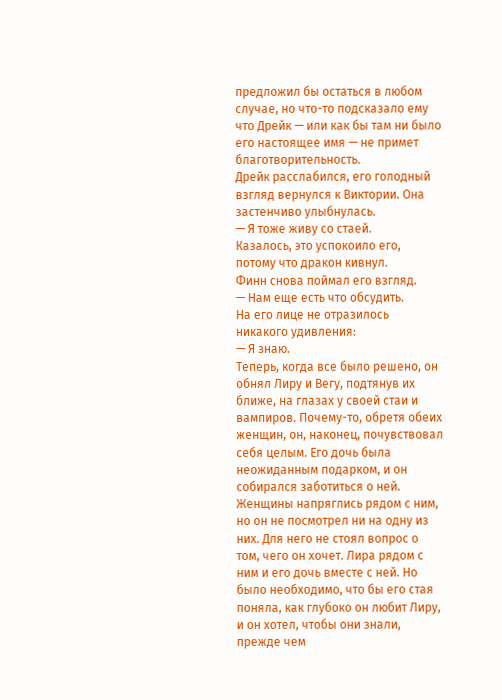предложил бы остаться в любом случае, но что-то подсказало ему что Дрейк — или как бы там ни было его настоящее имя — не примет благотворительность.
Дрейк расслабился, его голодный взгляд вернулся к Виктории. Она застенчиво улыбнулась.
— Я тоже живу со стаей.
Казалось, это успокоило его, потому что дракон кивнул.
Финн снова поймал его взгляд.
— Нам еще есть что обсудить.
На его лице не отразилось никакого удивления:
— Я знаю.
Теперь, когда все было решено, он обнял Лиру и Вегу, подтянув их ближе, на глазах у своей стаи и вампиров. Почему-то, обретя обеих женщин, он, наконец, почувствовал себя целым. Его дочь была неожиданным подарком, и он собирался заботиться о ней.
Женщины напряглись рядом с ним, но он не посмотрел ни на одну из них. Для него не стоял вопрос о том, чего он хочет. Лира рядом с ним и его дочь вместе с ней. Но было необходимо, что бы его стая поняла, как глубоко он любит Лиру, и он хотел, чтобы они знали, прежде чем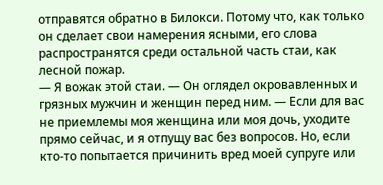отправятся обратно в Билокси. Потому что, как только он сделает свои намерения ясными, его слова распространятся среди остальной часть стаи, как лесной пожар.
— Я вожак этой стаи. — Он оглядел окровавленных и грязных мужчин и женщин перед ним. — Если для вас не приемлемы моя женщина или моя дочь, уходите прямо сейчас, и я отпущу вас без вопросов. Но, если кто-то попытается причинить вред моей супруге или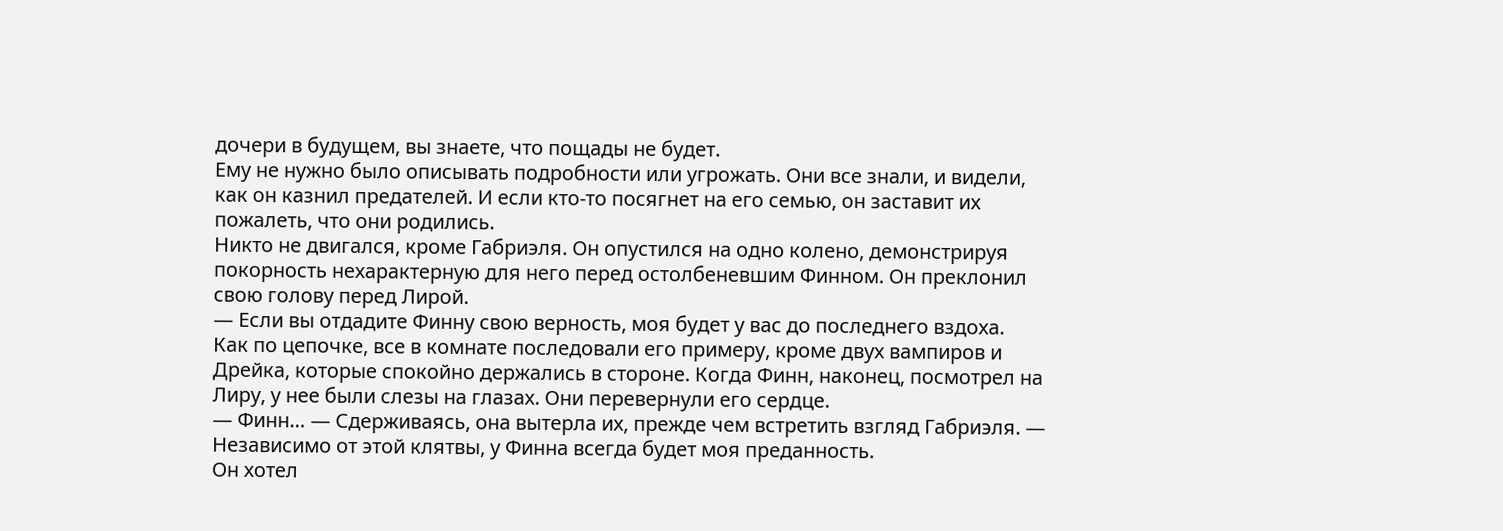дочери в будущем, вы знаете, что пощады не будет.
Ему не нужно было описывать подробности или угрожать. Они все знали, и видели, как он казнил предателей. И если кто-то посягнет на его семью, он заставит их пожалеть, что они родились.
Никто не двигался, кроме Габриэля. Он опустился на одно колено, демонстрируя покорность нехарактерную для него перед остолбеневшим Финном. Он преклонил свою голову перед Лирой.
— Если вы отдадите Финну свою верность, моя будет у вас до последнего вздоха.
Как по цепочке, все в комнате последовали его примеру, кроме двух вампиров и Дрейка, которые спокойно держались в стороне. Когда Финн, наконец, посмотрел на Лиру, у нее были слезы на глазах. Они перевернули его сердце.
— Финн… — Сдерживаясь, она вытерла их, прежде чем встретить взгляд Габриэля. — Независимо от этой клятвы, у Финна всегда будет моя преданность.
Он хотел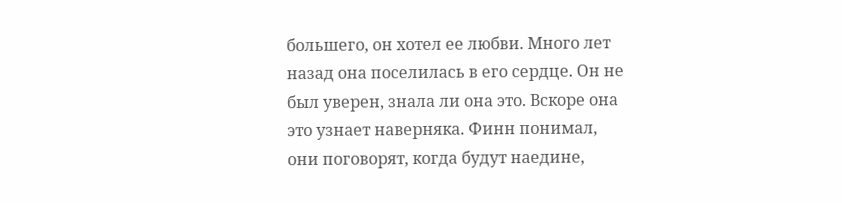большего, он хотел ее любви. Много лет назад она поселилась в его сердце. Он не был уверен, знала ли она это. Вскоре она это узнает наверняка. Финн понимал, они поговорят, когда будут наедине,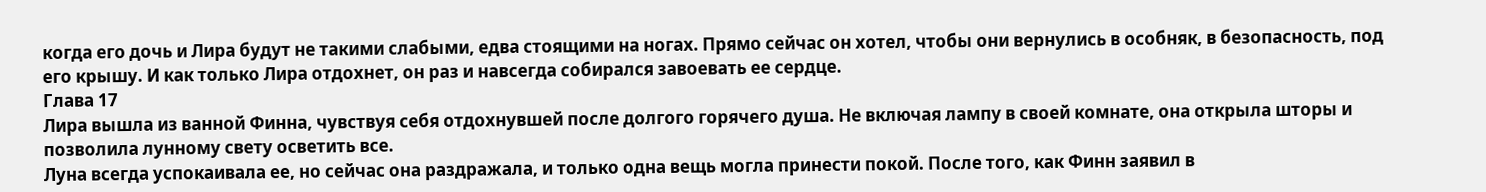когда его дочь и Лира будут не такими слабыми, едва стоящими на ногах. Прямо сейчас он хотел, чтобы они вернулись в особняк, в безопасность, под его крышу. И как только Лира отдохнет, он раз и навсегда собирался завоевать ее сердце.
Глава 17
Лира вышла из ванной Финна, чувствуя себя отдохнувшей после долгого горячего душа. Не включая лампу в своей комнате, она открыла шторы и позволила лунному свету осветить все.
Луна всегда успокаивала ее, но сейчас она раздражала, и только одна вещь могла принести покой. После того, как Финн заявил в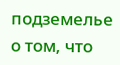подземелье о том, что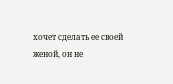хочет сделать ее своей женой, он не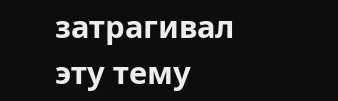затрагивал эту тему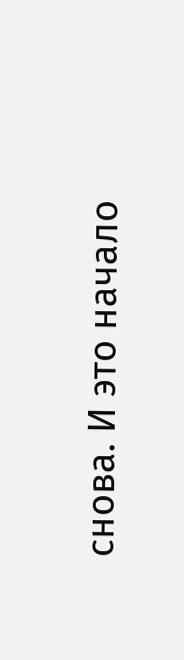снова. И это начало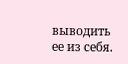выводить ее из себя.